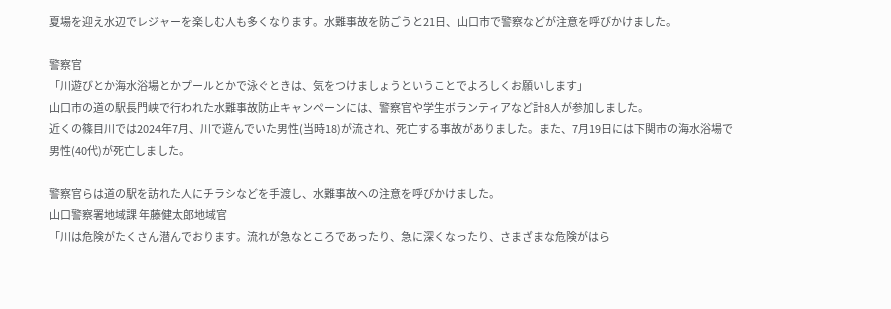夏場を迎え水辺でレジャーを楽しむ人も多くなります。水難事故を防ごうと21日、山口市で警察などが注意を呼びかけました。

警察官
「川遊びとか海水浴場とかプールとかで泳ぐときは、気をつけましょうということでよろしくお願いします」
山口市の道の駅長門峡で行われた水難事故防止キャンペーンには、警察官や学生ボランティアなど計8人が参加しました。
近くの篠目川では2024年7月、川で遊んでいた男性(当時18)が流され、死亡する事故がありました。また、7月19日には下関市の海水浴場で男性(40代)が死亡しました。

警察官らは道の駅を訪れた人にチラシなどを手渡し、水難事故への注意を呼びかけました。
山口警察署地域課 年藤健太郎地域官
「川は危険がたくさん潜んでおります。流れが急なところであったり、急に深くなったり、さまざまな危険がはら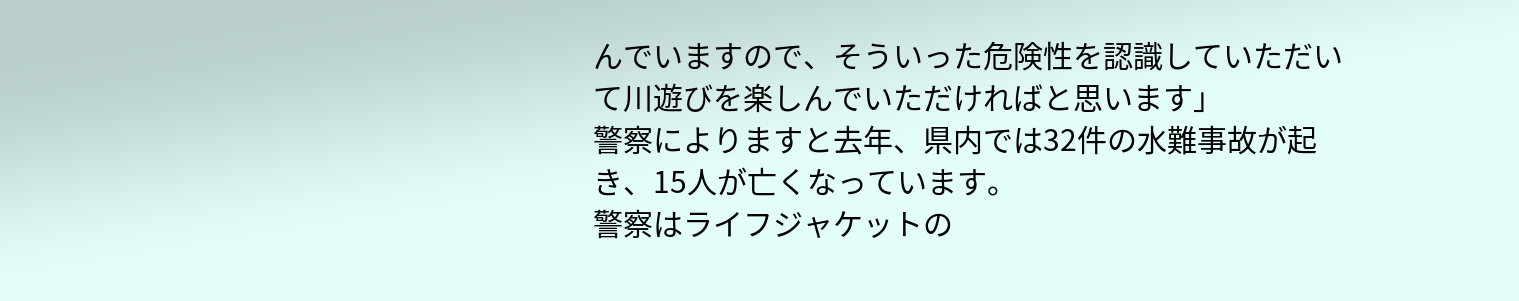んでいますので、そういった危険性を認識していただいて川遊びを楽しんでいただければと思います」
警察によりますと去年、県内では32件の水難事故が起き、15人が亡くなっています。
警察はライフジャケットの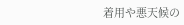着用や悪天候の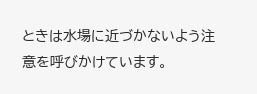ときは水場に近づかないよう注意を呼びかけています。